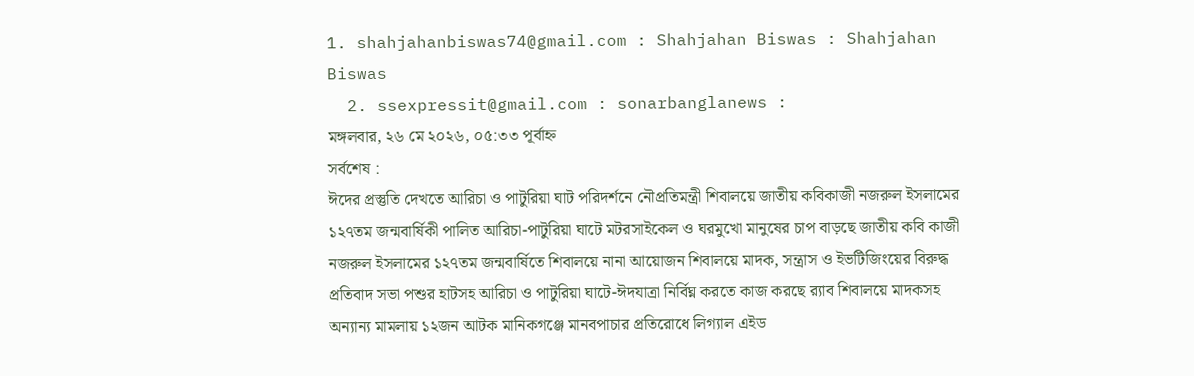1. shahjahanbiswas74@gmail.com : Shahjahan Biswas : Shahjahan Biswas
  2. ssexpressit@gmail.com : sonarbanglanews :
মঙ্গলবার, ২৬ মে ২০২৬, ০৫:৩৩ পূর্বাহ্ন
সর্বশেষ :
ঈদের প্রস্তুতি দেখতে আরিচা ও পাটুরিয়া ঘাট পরিদর্শনে নৌপ্রতিমন্ত্রী শিবালয়ে জাতীয় কবিকাজী নজরুল ইসলামের ১২৭তম জন্মবার্ষিকী পালিত আরিচা-পাটুরিয়া ঘাটে মটরসাইকেল ও ঘরমুখো মানুষের চাপ বাড়ছে জাতীয় কবি কাজী নজরুল ইসলামের ১২৭তম জন্মবার্ষিতে শিবালয়ে নানা আয়োজন শিবালয়ে মাদক, সন্ত্রাস ও ইভটিজিংয়ের বিরুদ্ধ প্রতিবাদ সভা পশুর হাটসহ আরিচা ও পাটুরিয়া ঘাটে-ঈদযাত্রা নির্বিঘ্ন করতে কাজ করছে র‌্যাব শিবালয়ে মাদকসহ অন্যান্য মামলায় ১২জন আটক মানিকগঞ্জে মানবপাচার প্রতিরোধে লিগ্যাল এইড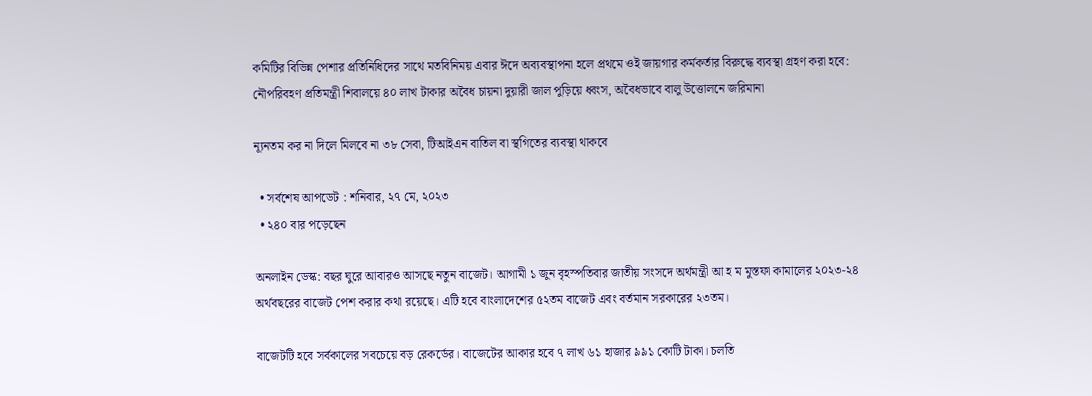কমিটির বিভিন্ন পেশার প্রতিনিধিদের সাথে মতবিনিময় এবার ঈদে অব্যবস্থাপনা হলে প্রথমে ওই জায়গার কর্মকর্তার বিরুদ্ধে ব্যবস্থা গ্রহণ করা হবে: নৌপরিবহণ প্রতিমন্ত্রী শিবালয়ে ৪০ লাখ টাকার অবৈধ চায়না দুয়ারী জাল পুড়িয়ে ধ্বংস, অবৈধভাবে বালু উত্তোলনে জরিমানা

ন্যূনতম কর না দিলে মিলবে না ৩৮ সেবা, টিআইএন বাতিল বা স্থগিতের ব্যবস্থা থাকবে

  • সর্বশেষ আপডেট : শনিবার, ২৭ মে, ২০২৩
  • ২৪০ বার পড়েছেন

অনলাইন ডেস্ক: বছর ঘুরে আবারও আসছে নতুন বাজেট। আগামী ১ জুন বৃহস্পতিবার জাতীয় সংসদে অর্থমন্ত্রী আ হ ম মুস্তফা কামালের ২০২৩-২৪ অর্থবছরের বাজেট পেশ করার কথা রয়েছে। এটি হবে বাংলাদেশের ৫২তম বাজেট এবং বর্তমান সরকারের ২৩তম।

বাজেটটি হবে সর্বকালের সবচেয়ে বড় রেকর্ডের। বাজেটের আকার হবে ৭ লাখ ৬১ হাজার ৯৯১ কোটি টাকা। চলতি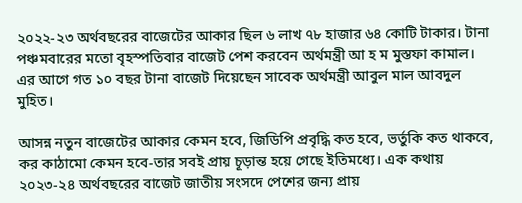২০২২-২৩ অর্থবছরের বাজেটের আকার ছিল ৬ লাখ ৭৮ হাজার ৬৪ কোটি টাকার। টানা পঞ্চমবারের মতো বৃহস্পতিবার বাজেট পেশ করবেন অর্থমন্ত্রী আ হ ম মুস্তফা কামাল। এর আগে গত ১০ বছর টানা বাজেট দিয়েছেন সাবেক অর্থমন্ত্রী আবুল মাল আবদুল মুহিত।

আসন্ন নতুন বাজেটের আকার কেমন হবে, জিডিপি প্রবৃদ্ধি কত হবে, ভর্তুকি কত থাকবে, কর কাঠামো কেমন হবে-তার সবই প্রায় চূড়ান্ত হয়ে গেছে ইতিমধ্যে। এক কথায় ২০২৩-২৪ অর্থবছরের বাজেট জাতীয় সংসদে পেশের জন্য প্রায়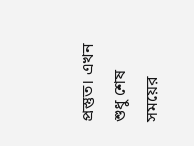প্রস্তুত। এখন শুধু শেষ সময়ের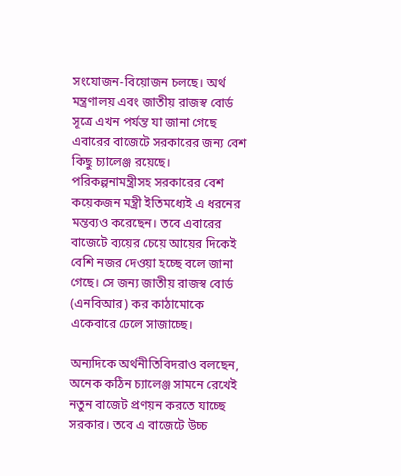সংযোজন-বিয়োজন চলছে। অর্থ মন্ত্রণালয় এবং জাতীয় রাজস্ব বোর্ড সূত্রে এখন পর্যন্ত যা জানা গেছে এবারের বাজেটে সরকারের জন্য বেশ কিছু চ্যালেঞ্জ রয়েছে। পরিকল্পনামন্ত্রীসহ সরকারের বেশ কয়েকজন মন্ত্রী ইতিমধ্যেই এ ধরনের মন্তব্যও করেছেন। তবে এবারের বাজেটে ব্যয়ের চেয়ে আয়ের দিকেই বেশি নজর দেওয়া হচ্ছে বলে জানা গেছে। সে জন্য জাতীয় রাজস্ব বোর্ড (এনবিআর) কর কাঠামোকে একেবারে ঢেলে সাজাচ্ছে।

অন্যদিকে অর্থনীতিবিদরাও বলছেন, অনেক কঠিন চ্যালেঞ্জ সামনে রেখেই নতুন বাজেট প্রণয়ন করতে যাচ্ছে সরকার। তবে এ বাজেটে উচ্চ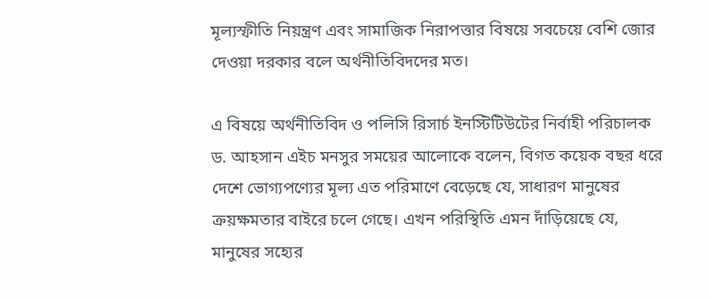মূল্যস্ফীতি নিয়ন্ত্রণ এবং সামাজিক নিরাপত্তার বিষয়ে সবচেয়ে বেশি জোর দেওয়া দরকার বলে অর্থনীতিবিদদের মত।

এ বিষয়ে অর্থনীতিবিদ ও পলিসি রিসার্চ ইনস্টিটিউটের নির্বাহী পরিচালক ড. আহসান এইচ মনসুর সময়ের আলোকে বলেন, বিগত কয়েক বছর ধরে দেশে ভোগ্যপণ্যের মূল্য এত পরিমাণে বেড়েছে যে, সাধারণ মানুষের ক্রয়ক্ষমতার বাইরে চলে গেছে। এখন পরিস্থিতি এমন দাঁড়িয়েছে যে, মানুষের সহ্যের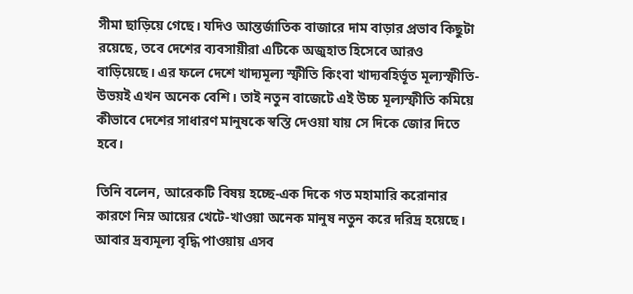সীমা ছাড়িয়ে গেছে। যদিও আন্তর্জাতিক বাজারে দাম বাড়ার প্রভাব কিছুটা রয়েছে, তবে দেশের ব্যবসায়ীরা এটিকে অজুহাত হিসেবে আরও বাড়িয়েছে। এর ফলে দেশে খাদ্যমূল্য স্ফীতি কিংবা খাদ্যবহির্ভূত মূল্যস্ফীতি-উভয়ই এখন অনেক বেশি। তাই নতুন বাজেটে এই উচ্চ মূল্যস্ফীতি কমিয়ে কীভাবে দেশের সাধারণ মানুষকে স্বস্তি দেওয়া যায় সে দিকে জোর দিতে হবে।

তিনি বলেন, আরেকটি বিষয় হচ্ছে-এক দিকে গত মহামারি করোনার কারণে নিম্ন আয়ের খেটে-খাওয়া অনেক মানুষ নতুন করে দরিদ্র হয়েছে। আবার দ্রব্যমূল্য বৃদ্ধি পাওয়ায় এসব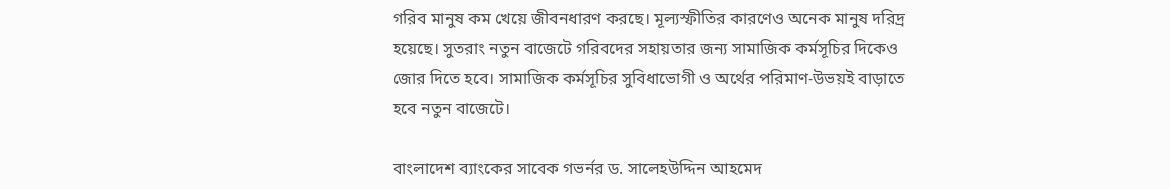গরিব মানুষ কম খেয়ে জীবনধারণ করছে। মূল্যস্ফীতির কারণেও অনেক মানুষ দরিদ্র হয়েছে। সুতরাং নতুন বাজেটে গরিবদের সহায়তার জন্য সামাজিক কর্মসূচির দিকেও জোর দিতে হবে। সামাজিক কর্মসূচির সুবিধাভোগী ও অর্থের পরিমাণ-উভয়ই বাড়াতে হবে নতুন বাজেটে।

বাংলাদেশ ব্যাংকের সাবেক গভর্নর ড. সালেহউদ্দিন আহমেদ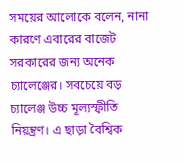সময়ের আলোকে বলেন, নানা কারণে এবারের বাজেট সরকারের জন্য অনেক চ্যালেঞ্জের। সবচেয়ে বড় চ্যালেঞ্জ উচ্চ মূল্যস্ফীতি নিয়ন্ত্রণ। এ ছাড়া বৈশ্বিক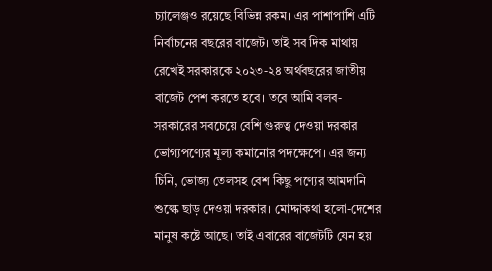চ্যালেঞ্জও রয়েছে বিভিন্ন রকম। এর পাশাপাশি এটি নির্বাচনের বছরের বাজেট। তাই সব দিক মাথায় রেখেই সরকারকে ২০২৩-২৪ অর্থবছরের জাতীয় বাজেট পেশ করতে হবে। তবে আমি বলব-সরকারের সবচেয়ে বেশি গুরুত্ব দেওয়া দরকার ভোগ্যপণ্যের মূল্য কমানোর পদক্ষেপে। এর জন্য চিনি, ভোজ্য তেলসহ বেশ কিছু পণ্যের আমদানি শুল্কে ছাড় দেওয়া দরকার। মোদ্দাকথা হলো-দেশের মানুষ কষ্টে আছে। তাই এবারের বাজেটটি যেন হয়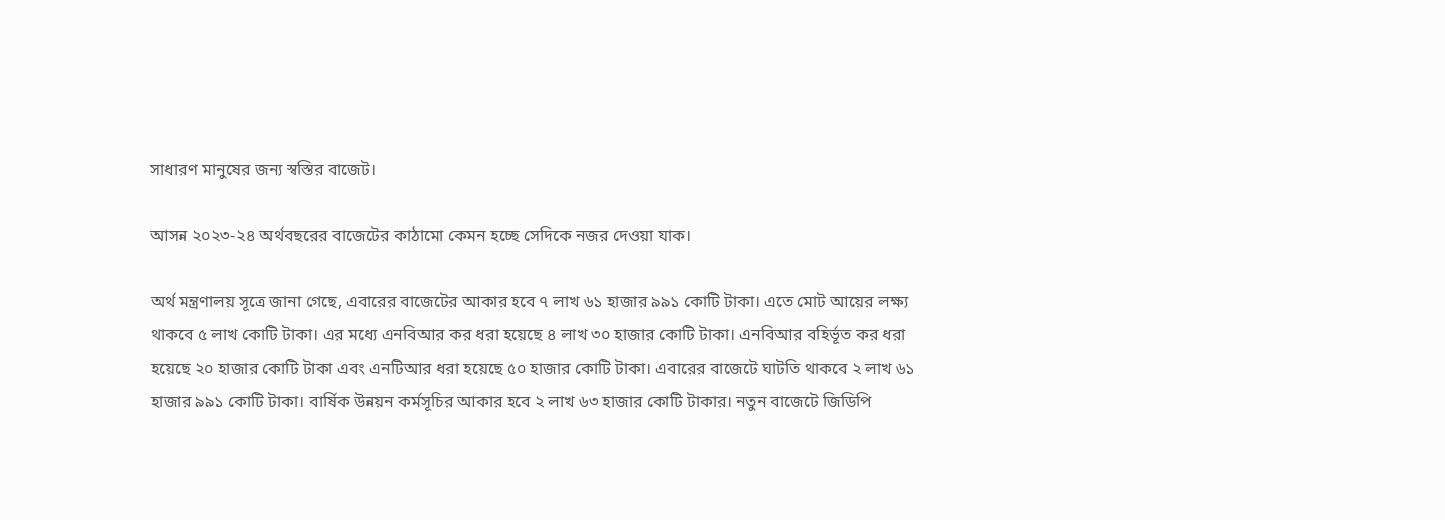সাধারণ মানুষের জন্য স্বস্তির বাজেট।

আসন্ন ২০২৩-২৪ অর্থবছরের বাজেটের কাঠামো কেমন হচ্ছে সেদিকে নজর দেওয়া যাক।

অর্থ মন্ত্রণালয় সূত্রে জানা গেছে, এবারের বাজেটের আকার হবে ৭ লাখ ৬১ হাজার ৯৯১ কোটি টাকা। এতে মোট আয়ের লক্ষ্য থাকবে ৫ লাখ কোটি টাকা। এর মধ্যে এনবিআর কর ধরা হয়েছে ৪ লাখ ৩০ হাজার কোটি টাকা। এনবিআর বহির্ভূত কর ধরা হয়েছে ২০ হাজার কোটি টাকা এবং এনটিআর ধরা হয়েছে ৫০ হাজার কোটি টাকা। এবারের বাজেটে ঘাটতি থাকবে ২ লাখ ৬১ হাজার ৯৯১ কোটি টাকা। বার্ষিক উন্নয়ন কর্মসূচির আকার হবে ২ লাখ ৬৩ হাজার কোটি টাকার। নতুন বাজেটে জিডিপি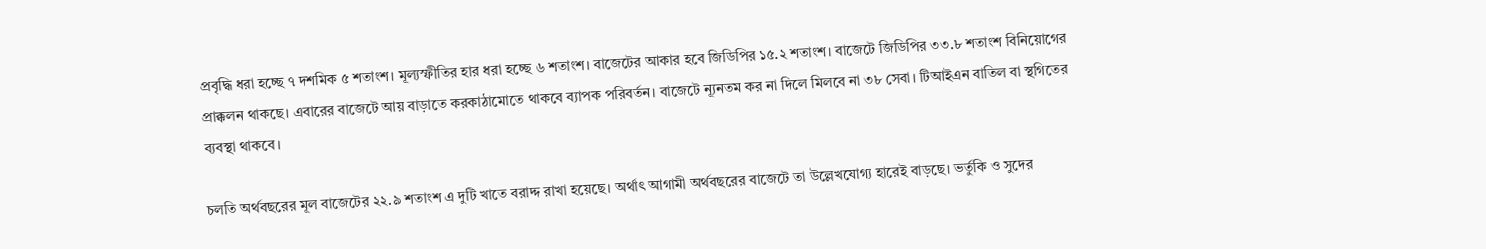প্রবৃদ্ধি ধরা হচ্ছে ৭ দশমিক ৫ শতাংশ। মূল্যস্ফীতির হার ধরা হচ্ছে ৬ শতাংশ। বাজেটের আকার হবে জিডিপির ১৫.২ শতাংশ। বাজেটে জিডিপির ৩৩.৮ শতাংশ বিনিয়োগের প্রাক্কলন থাকছে। এবারের বাজেটে আয় বাড়াতে করকাঠামোতে থাকবে ব্যাপক পরিবর্তন। বাজেটে ন্যূনতম কর না দিলে মিলবে না ৩৮ সেবা। টিআইএন বাতিল বা স্থগিতের ব্যবস্থা থাকবে।

চলতি অর্থবছরের মূল বাজেটের ২২.৯ শতাংশ এ দুটি খাতে বরাদ্দ রাখা হয়েছে। অর্থাৎ আগামী অর্থবছরের বাজেটে তা উল্লেখযোগ্য হারেই বাড়ছে। ভর্তুকি ও সুদের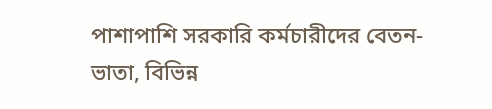পাশাপাশি সরকারি কর্মচারীদের বেতন-ভাতা, বিভিন্ন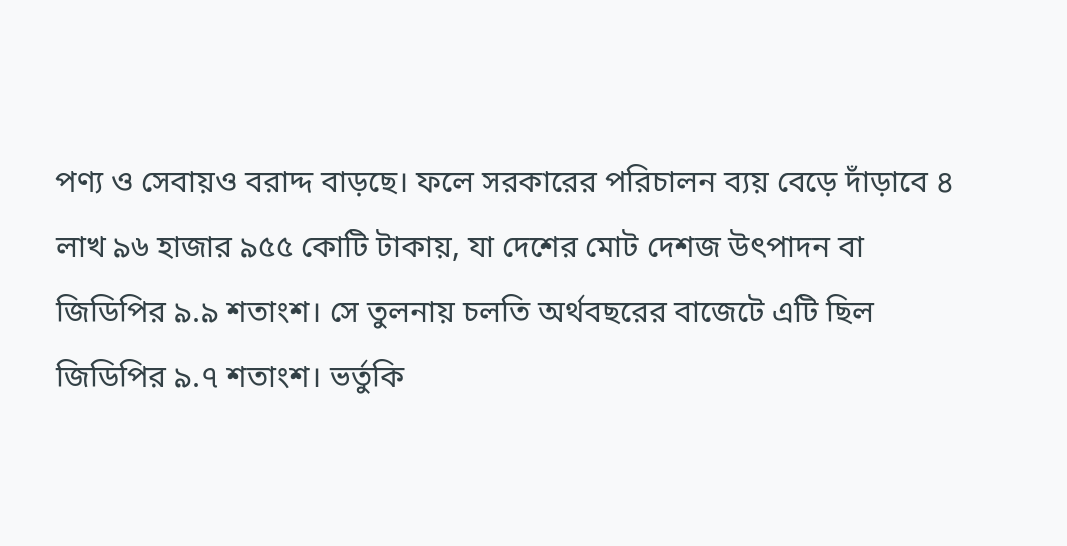পণ্য ও সেবায়ও বরাদ্দ বাড়ছে। ফলে সরকারের পরিচালন ব্যয় বেড়ে দাঁড়াবে ৪ লাখ ৯৬ হাজার ৯৫৫ কোটি টাকায়, যা দেশের মোট দেশজ উৎপাদন বা জিডিপির ৯.৯ শতাংশ। সে তুলনায় চলতি অর্থবছরের বাজেটে এটি ছিল জিডিপির ৯.৭ শতাংশ। ভর্তুকি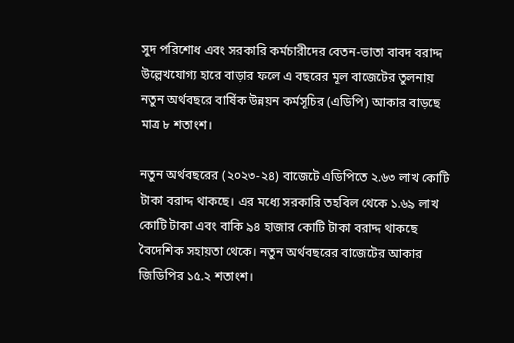সুদ পরিশোধ এবং সরকারি কর্মচারীদের বেতন-ভাতা বাবদ বরাদ্দ উল্লেখযোগ্য হারে বাড়ার ফলে এ বছরের মূল বাজেটের তুলনায় নতুন অর্থবছরে বার্ষিক উন্নয়ন কর্মসূচির (এডিপি) আকার বাড়ছে মাত্র ৮ শতাংশ।

নতুন অর্থবছরের (২০২৩-২৪) বাজেটে এডিপিতে ২.৬৩ লাখ কোটি টাকা বরাদ্দ থাকছে। এর মধ্যে সরকারি তহবিল থেকে ১.৬৯ লাখ কোটি টাকা এবং বাকি ৯৪ হাজার কোটি টাকা বরাদ্দ থাকছে বৈদেশিক সহায়তা থেকে। নতুন অর্থবছরের বাজেটের আকার জিডিপির ১৫.২ শতাংশ।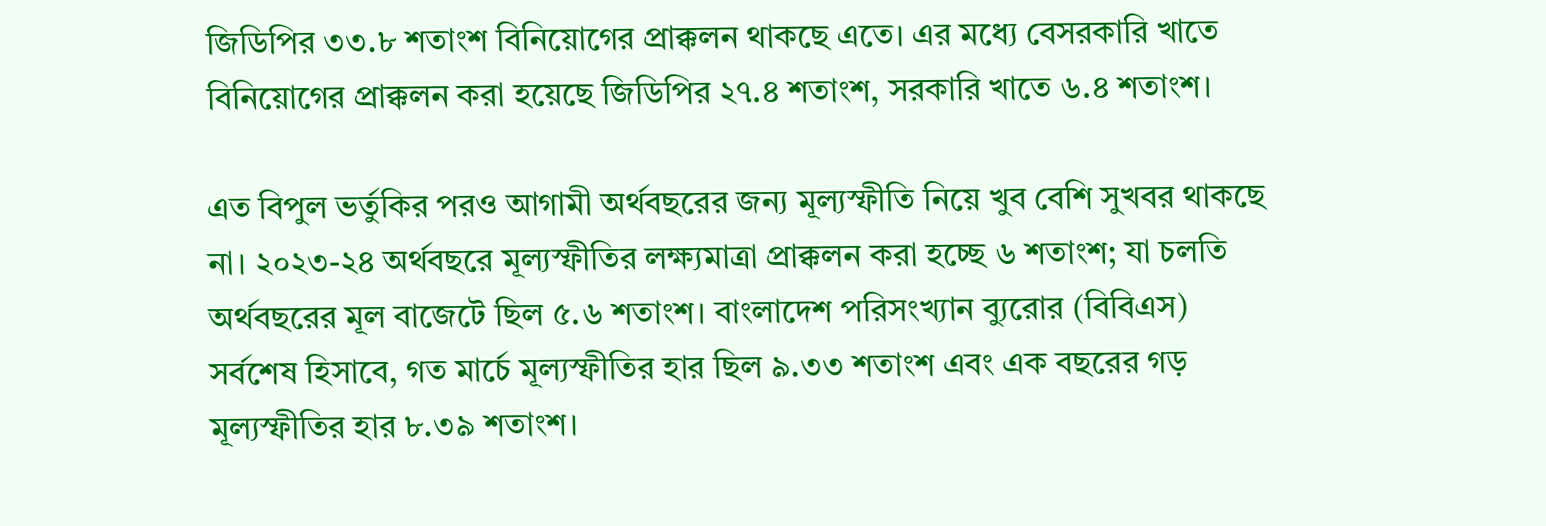জিডিপির ৩৩.৮ শতাংশ বিনিয়োগের প্রাক্কলন থাকছে এতে। এর মধ্যে বেসরকারি খাতে বিনিয়োগের প্রাক্কলন করা হয়েছে জিডিপির ২৭.৪ শতাংশ, সরকারি খাতে ৬.৪ শতাংশ।

এত বিপুল ভর্তুকির পরও আগামী অর্থবছরের জন্য মূল্যস্ফীতি নিয়ে খুব বেশি সুখবর থাকছে না। ২০২৩-২৪ অর্থবছরে মূল্যস্ফীতির লক্ষ্যমাত্রা প্রাক্কলন করা হচ্ছে ৬ শতাংশ; যা চলতি অর্থবছরের মূল বাজেটে ছিল ৫.৬ শতাংশ। বাংলাদেশ পরিসংখ্যান ব্যুরোর (বিবিএস) সর্বশেষ হিসাবে, গত মার্চে মূল্যস্ফীতির হার ছিল ৯.৩৩ শতাংশ এবং এক বছরের গড় মূল্যস্ফীতির হার ৮.৩৯ শতাংশ।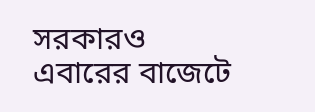সরকারও এবারের বাজেটে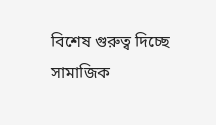বিশেষ গুরুত্ব দিচ্ছে সামাজিক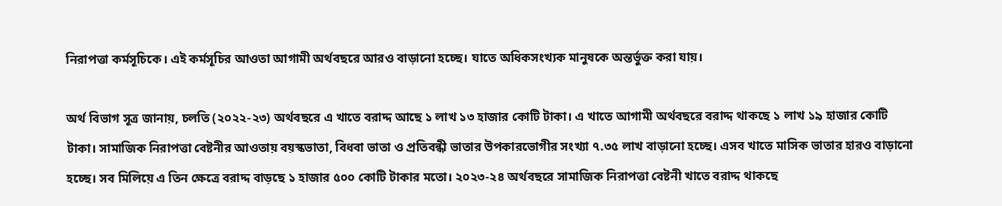নিরাপত্তা কর্মসূচিকে। এই কর্মসূচির আওতা আগামী অর্থবছরে আরও বাড়ানো হচ্ছে। যাতে অধিকসংখ্যক মানুষকে অন্তর্ভুক্ত করা যায়।

অর্থ বিভাগ সূত্র জানায়, চলতি (২০২২-২৩) অর্থবছরে এ খাতে বরাদ্দ আছে ১ লাখ ১৩ হাজার কোটি টাকা। এ খাতে আগামী অর্থবছরে বরাদ্দ থাকছে ১ লাখ ১৯ হাজার কোটি টাকা। সামাজিক নিরাপত্তা বেষ্টনীর আওতায় বয়স্কভাতা, বিধবা ভাতা ও প্রতিবন্ধী ভাতার উপকারভোগীর সংখ্যা ৭.৩৫ লাখ বাড়ানো হচ্ছে। এসব খাতে মাসিক ভাতার হারও বাড়ানো হচ্ছে। সব মিলিয়ে এ তিন ক্ষেত্রে বরাদ্দ বাড়ছে ১ হাজার ৫০০ কোটি টাকার মতো। ২০২৩-২৪ অর্থবছরে সামাজিক নিরাপত্তা বেষ্টনী খাতে বরাদ্দ থাকছে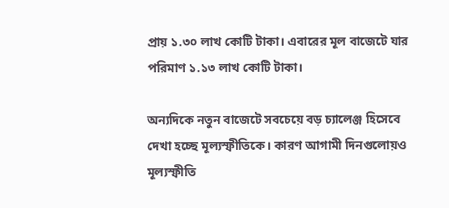প্রায় ১.৩০ লাখ কোটি টাকা। এবারের মূল বাজেটে যার পরিমাণ ১.১৩ লাখ কোটি টাকা।

অন্যদিকে নতুন বাজেটে সবচেয়ে বড় চ্যালেঞ্জ হিসেবে দেখা হচ্ছে মূল্যস্ফীতিকে। কারণ আগামী দিনগুলোয়ও মূল্যস্ফীতি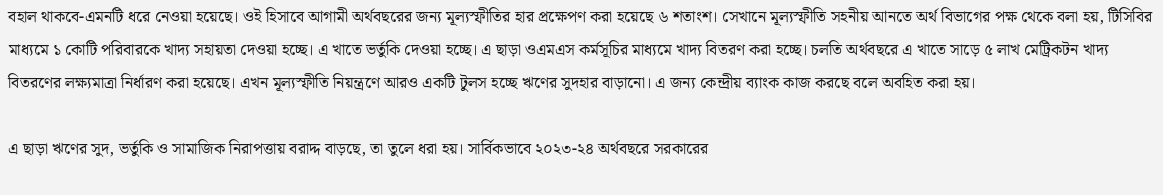বহাল থাকবে-এমনটি ধরে নেওয়া হয়েছে। ওই হিসাবে আগামী অর্থবছরের জন্য মূল্যস্ফীতির হার প্রক্ষেপণ করা হয়েছে ৬ শতাংশ। সেখানে মূল্যস্ফীতি সহনীয় আনতে অর্থ বিভাগের পক্ষ থেকে বলা হয়, টিসিবির মাধ্যমে ১ কোটি পরিবারকে খাদ্য সহায়তা দেওয়া হচ্ছে। এ খাতে ভর্তুকি দেওয়া হচ্ছে। এ ছাড়া ওএমএস কর্মসূচির মাধ্যমে খাদ্য বিতরণ করা হচ্ছে। চলতি অর্থবছরে এ খাতে সাড়ে ৫ লাখ মেট্রিকটন খাদ্য বিতরণের লক্ষ্যমাত্রা নির্ধারণ করা হয়েছে। এখন মূল্যস্ফীতি নিয়ন্ত্রণে আরও একটি টুলস হচ্ছে ঋণের সুদহার বাড়ানো। এ জন্য কেন্দ্রীয় ব্যাংক কাজ করছে বলে অবহিত করা হয়।

এ ছাড়া ঋণের সুদ, ভর্তুকি ও সামাজিক নিরাপত্তায় বরাদ্দ বাড়ছে, তা তুলে ধরা হয়। সার্বিকভাবে ২০২৩-২৪ অর্থবছরে সরকারের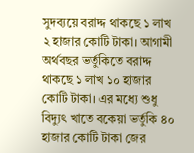সুদব্যয়ে বরাদ্দ থাকছে ১ লাখ ২ হাজার কোটি টাকা। আগামী অর্থবছর ভর্তুকিতে বরাদ্দ থাকছে ১ লাখ ১০ হাজার কোটি টাকা। এর মধ্যে শুধু বিদ্যুৎ খাতে বকেয়া ভর্তুকি ৪০ হাজার কোটি টাকা জের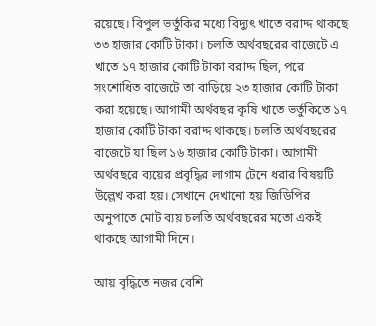রয়েছে। বিপুল ভর্তুকির মধ্যে বিদ্যুৎ খাতে বরাদ্দ থাকছে ৩৩ হাজার কোটি টাকা। চলতি অর্থবছরের বাজেটে এ খাতে ১৭ হাজার কোটি টাকা বরাদ্দ ছিল, পরে সংশোধিত বাজেটে তা বাড়িয়ে ২৩ হাজার কোটি টাকা করা হয়েছে। আগামী অর্থবছর কৃষি খাতে ভর্তুকিতে ১৭ হাজার কোটি টাকা বরাদ্দ থাকছে। চলতি অর্থবছরের বাজেটে যা ছিল ১৬ হাজার কোটি টাকা। আগামী অর্থবছরে ব্যয়ের প্রবৃদ্ধির লাগাম টেনে ধরার বিষয়টি উল্লেখ করা হয়। সেখানে দেখানো হয় জিডিপির অনুপাতে মোট ব্যয় চলতি অর্থবছরের মতো একই থাকছে আগামী দিনে।

আয় বৃদ্ধিতে নজর বেশি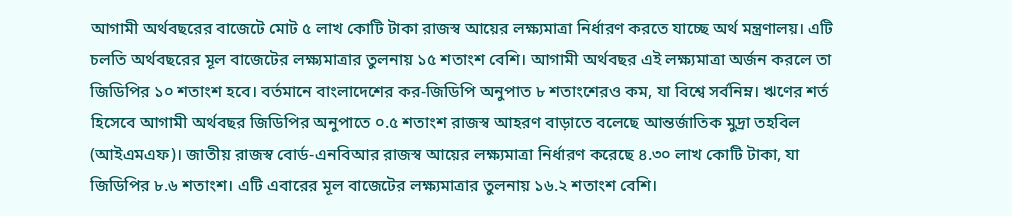আগামী অর্থবছরের বাজেটে মোট ৫ লাখ কোটি টাকা রাজস্ব আয়ের লক্ষ্যমাত্রা নির্ধারণ করতে যাচ্ছে অর্থ মন্ত্রণালয়। এটি চলতি অর্থবছরের মূল বাজেটের লক্ষ্যমাত্রার তুলনায় ১৫ শতাংশ বেশি। আগামী অর্থবছর এই লক্ষ্যমাত্রা অর্জন করলে তা জিডিপির ১০ শতাংশ হবে। বর্তমানে বাংলাদেশের কর-জিডিপি অনুপাত ৮ শতাংশেরও কম, যা বিশ্বে সর্বনিম্ন। ঋণের শর্ত হিসেবে আগামী অর্থবছর জিডিপির অনুপাতে ০.৫ শতাংশ রাজস্ব আহরণ বাড়াতে বলেছে আন্তর্জাতিক মুদ্রা তহবিল (আইএমএফ)। জাতীয় রাজস্ব বোর্ড-এনবিআর রাজস্ব আয়ের লক্ষ্যমাত্রা নির্ধারণ করেছে ৪.৩০ লাখ কোটি টাকা, যা জিডিপির ৮.৬ শতাংশ। এটি এবারের মূল বাজেটের লক্ষ্যমাত্রার তুলনায় ১৬.২ শতাংশ বেশি।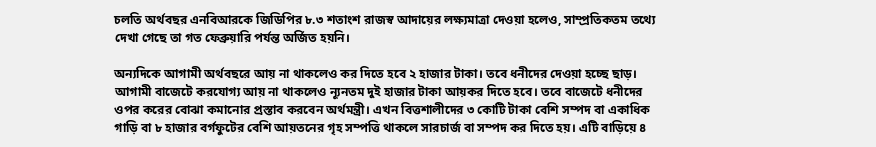চলতি অর্থবছর এনবিআরকে জিডিপির ৮.৩ শতাংশ রাজস্ব আদায়ের লক্ষ্যমাত্রা দেওয়া হলেও, সাম্প্রতিকতম তথ্যে দেখা গেছে তা গত ফেব্রুয়ারি পর্যন্ত অর্জিত হয়নি।

অন্যদিকে আগামী অর্থবছরে আয় না থাকলেও কর দিতে হবে ২ হাজার টাকা। তবে ধনীদের দেওয়া হচ্ছে ছাড়। আগামী বাজেটে করযোগ্য আয় না থাকলেও ন্যূনতম দুই হাজার টাকা আয়কর দিতে হবে। তবে বাজেটে ধনীদের ওপর করের বোঝা কমানোর প্রস্তাব করবেন অর্থমন্ত্রী। এখন বিত্তশালীদের ৩ কোটি টাকা বেশি সম্পদ বা একাধিক গাড়ি বা ৮ হাজার বর্গফুটের বেশি আয়তনের গৃহ সম্পত্তি থাকলে সারচার্জ বা সম্পদ কর দিতে হয়। এটি বাড়িয়ে ৪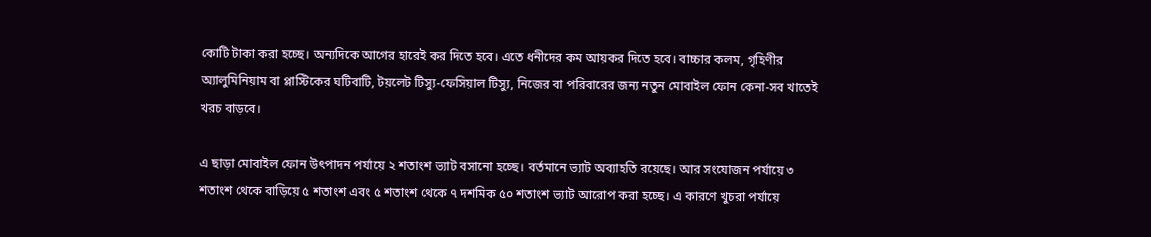কোটি টাকা করা হচ্ছে। অন্যদিকে আগের হারেই কর দিতে হবে। এতে ধনীদের কম আয়কর দিতে হবে। বাচ্চার কলম, গৃহিণীর অ্যালুমিনিয়াম বা প্লাস্টিকের ঘটিবাটি, টয়লেট টিস্যু-ফেসিয়াল টিস্যু, নিজের বা পরিবারের জন্য নতুন মোবাইল ফোন কেনা-সব খাতেই খরচ বাড়বে।

এ ছাড়া মোবাইল ফোন উৎপাদন পর্যায়ে ২ শতাংশ ভ্যাট বসানো হচ্ছে। বর্তমানে ভ্যাট অব্যাহতি রয়েছে। আর সংযোজন পর্যায়ে ৩ শতাংশ থেকে বাড়িয়ে ৫ শতাংশ এবং ৫ শতাংশ থেকে ৭ দশমিক ৫০ শতাংশ ভ্যাট আরোপ করা হচ্ছে। এ কারণে খুচরা পর্যায়ে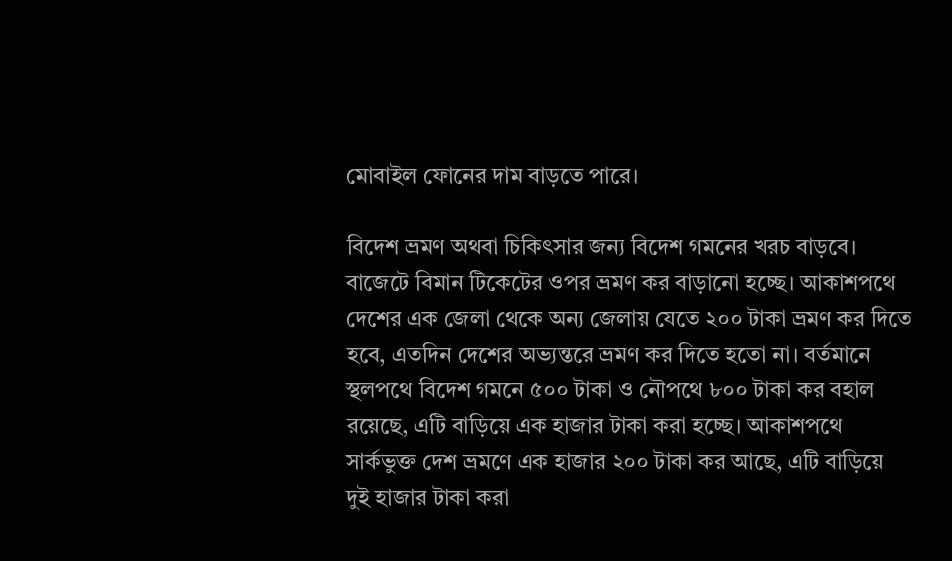মোবাইল ফোনের দাম বাড়তে পারে।

বিদেশ ভ্রমণ অথবা চিকিৎসার জন্য বিদেশ গমনের খরচ বাড়বে। বাজেটে বিমান টিকেটের ওপর ভ্রমণ কর বাড়ানো হচ্ছে। আকাশপথে দেশের এক জেলা থেকে অন্য জেলায় যেতে ২০০ টাকা ভ্রমণ কর দিতে হবে, এতদিন দেশের অভ্যন্তরে ভ্রমণ কর দিতে হতো না। বর্তমানে স্থলপথে বিদেশ গমনে ৫০০ টাকা ও নৌপথে ৮০০ টাকা কর বহাল রয়েছে, এটি বাড়িয়ে এক হাজার টাকা করা হচ্ছে। আকাশপথে সার্কভুক্ত দেশ ভ্রমণে এক হাজার ২০০ টাকা কর আছে, এটি বাড়িয়ে দুই হাজার টাকা করা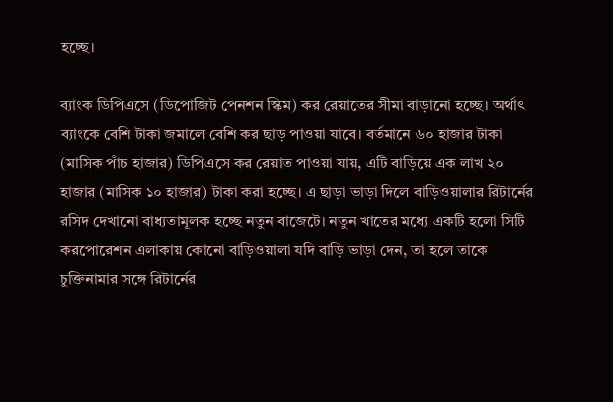হচ্ছে।

ব্যাংক ডিপিএসে (ডিপোজিট পেনশন স্কিম) কর রেয়াতের সীমা বাড়ানো হচ্ছে। অর্থাৎ ব্যাংকে বেশি টাকা জমালে বেশি কর ছাড় পাওয়া যাবে। বর্তমানে ৬০ হাজার টাকা (মাসিক পাঁচ হাজার) ডিপিএসে কর রেয়াত পাওয়া যায়, এটি বাড়িয়ে এক লাখ ২০ হাজার (মাসিক ১০ হাজার) টাকা করা হচ্ছে। এ ছাড়া ভাড়া দিলে বাড়িওয়ালার রিটার্নের রসিদ দেখানো বাধ্যতামূলক হচ্ছে নতুন বাজেটে। নতুন খাতের মধ্যে একটি হলো সিটি করপোরেশন এলাকায় কোনো বাড়িওয়ালা যদি বাড়ি ভাড়া দেন, তা হলে তাকে চুক্তিনামার সঙ্গে রিটার্নের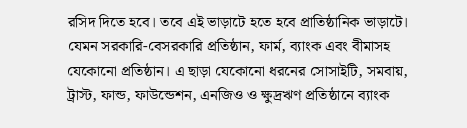রসিদ দিতে হবে। তবে এই ভাড়াটে হতে হবে প্রাতিষ্ঠানিক ভাড়াটে। যেমন সরকারি-বেসরকারি প্রতিষ্ঠান, ফার্ম, ব্যাংক এবং বীমাসহ যেকোনো প্রতিষ্ঠান। এ ছাড়া যেকোনো ধরনের সোসাইটি, সমবায়, ট্রাস্ট, ফান্ড, ফাউন্ডেশন, এনজিও ও ক্ষুদ্রঋণ প্রতিষ্ঠানে ব্যাংক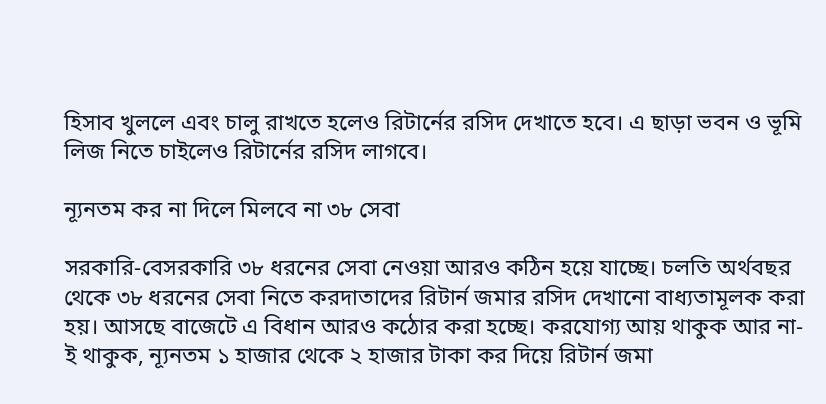হিসাব খুললে এবং চালু রাখতে হলেও রিটার্নের রসিদ দেখাতে হবে। এ ছাড়া ভবন ও ভূমি লিজ নিতে চাইলেও রিটার্নের রসিদ লাগবে।

ন্যূনতম কর না দিলে মিলবে না ৩৮ সেবা

সরকারি-বেসরকারি ৩৮ ধরনের সেবা নেওয়া আরও কঠিন হয়ে যাচ্ছে। চলতি অর্থবছর থেকে ৩৮ ধরনের সেবা নিতে করদাতাদের রিটার্ন জমার রসিদ দেখানো বাধ্যতামূলক করা হয়। আসছে বাজেটে এ বিধান আরও কঠোর করা হচ্ছে। করযোগ্য আয় থাকুক আর না-ই থাকুক, ন্যূনতম ১ হাজার থেকে ২ হাজার টাকা কর দিয়ে রিটার্ন জমা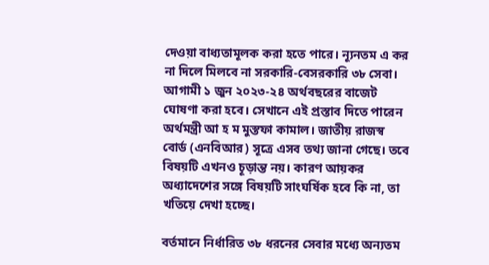দেওয়া বাধ্যতামূলক করা হতে পারে। ন্যূনতম এ কর না দিলে মিলবে না সরকারি-বেসরকারি ৩৮ সেবা। আগামী ১ জুন ২০২৩-২৪ অর্থবছরের বাজেট ঘোষণা করা হবে। সেখানে এই প্রস্তাব দিতে পারেন অর্থমন্ত্রী আ হ ম মুস্তফা কামাল। জাতীয় রাজস্ব বোর্ড (এনবিআর) সূত্রে এসব তথ্য জানা গেছে। তবে বিষয়টি এখনও চূড়ান্ত নয়। কারণ আয়কর অধ্যাদেশের সঙ্গে বিষয়টি সাংঘর্ষিক হবে কি না, তা খতিয়ে দেখা হচ্ছে।

বর্তমানে নির্ধারিত ৩৮ ধরনের সেবার মধ্যে অন্যতম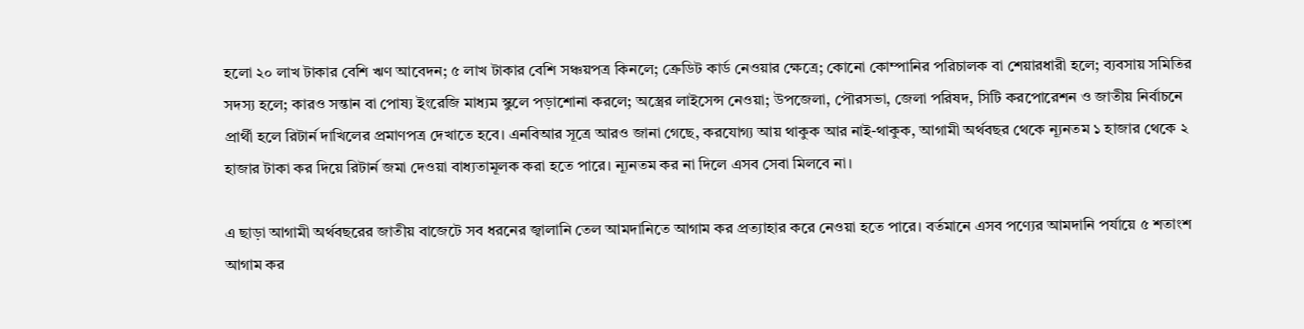হলো ২০ লাখ টাকার বেশি ঋণ আবেদন; ৫ লাখ টাকার বেশি সঞ্চয়পত্র কিনলে; ক্রেডিট কার্ড নেওয়ার ক্ষেত্রে; কোনো কোম্পানির পরিচালক বা শেয়ারধারী হলে; ব্যবসায় সমিতির সদস্য হলে; কারও সন্তান বা পোষ্য ইংরেজি মাধ্যম স্কুলে পড়াশোনা করলে; অস্ত্রের লাইসেন্স নেওয়া; উপজেলা, পৌরসভা, জেলা পরিষদ, সিটি করপোরেশন ও জাতীয় নির্বাচনে প্রার্থী হলে রিটার্ন দাখিলের প্রমাণপত্র দেখাতে হবে। এনবিআর সূত্রে আরও জানা গেছে, করযোগ্য আয় থাকুক আর নাই-থাকুক, আগামী অর্থবছর থেকে ন্যূনতম ১ হাজার থেকে ২ হাজার টাকা কর দিয়ে রিটার্ন জমা দেওয়া বাধ্যতামূলক করা হতে পারে। ন্যূনতম কর না দিলে এসব সেবা মিলবে না।

এ ছাড়া আগামী অর্থবছরের জাতীয় বাজেটে সব ধরনের জ্বালানি তেল আমদানিতে আগাম কর প্রত্যাহার করে নেওয়া হতে পারে। বর্তমানে এসব পণ্যের আমদানি পর্যায়ে ৫ শতাংশ আগাম কর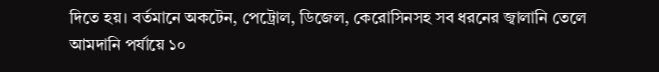দিতে হয়। বর্তমানে অকটেন, পেট্রোল, ডিজেল, কেরোসিনসহ সব ধরনের জ্বালানি তেলে আমদানি পর্যায়ে ১০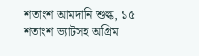শতাংশ আমদানি শুল্ক, ১৫ শতাংশ ভ্যাটসহ অগ্রিম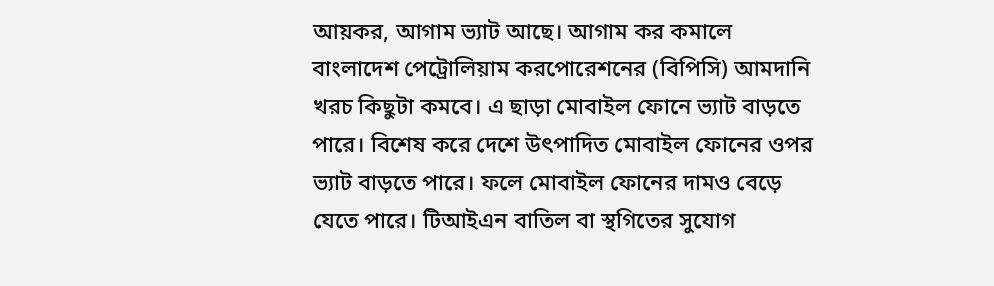আয়কর, আগাম ভ্যাট আছে। আগাম কর কমালে বাংলাদেশ পেট্রোলিয়াম করপোরেশনের (বিপিসি) আমদানি খরচ কিছুটা কমবে। এ ছাড়া মোবাইল ফোনে ভ্যাট বাড়তে পারে। বিশেষ করে দেশে উৎপাদিত মোবাইল ফোনের ওপর ভ্যাট বাড়তে পারে। ফলে মোবাইল ফোনের দামও বেড়ে যেতে পারে। টিআইএন বাতিল বা স্থগিতের সুযোগ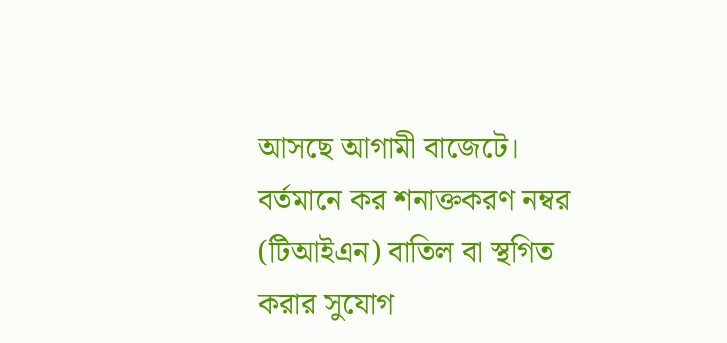আসছে আগামী বাজেটে। বর্তমানে কর শনাক্তকরণ নম্বর (টিআইএন) বাতিল বা স্থগিত করার সুযোগ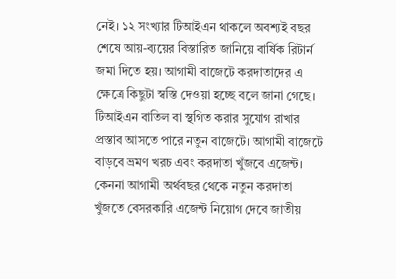নেই। ১২ সংখ্যার টিআইএন থাকলে অবশ্যই বছর শেষে আয়-ব্যয়ের বিস্তারিত জানিয়ে বার্ষিক রিটার্ন জমা দিতে হয়। আগামী বাজেটে করদাতাদের এ ক্ষেত্রে কিছুটা স্বস্তি দেওয়া হচ্ছে বলে জানা গেছে। টিআইএন বাতিল বা স্থগিত করার সুযোগ রাখার প্রস্তাব আসতে পারে নতুন বাজেটে। আগামী বাজেটে বাড়বে ভ্রমণ খরচ এবং করদাতা খুঁজবে এজেন্ট। কেননা আগামী অর্থবছর থেকে নতুন করদাতা খুঁজতে বেসরকারি এজেন্ট নিয়োগ দেবে জাতীয়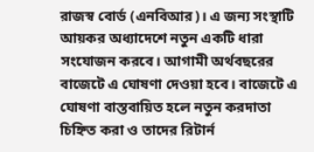রাজস্ব বোর্ড (এনবিআর)। এ জন্য সংস্থাটি আয়কর অধ্যাদেশে নতুন একটি ধারা সংযোজন করবে। আগামী অর্থবছরের বাজেটে এ ঘোষণা দেওয়া হবে। বাজেটে এ ঘোষণা বাস্তবায়িত হলে নতুন করদাতা চিহ্নিত করা ও তাদের রিটার্ন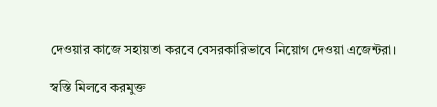দেওয়ার কাজে সহায়তা করবে বেসরকারিভাবে নিয়োগ দেওয়া এজেন্টরা।

স্বস্তি মিলবে করমুক্ত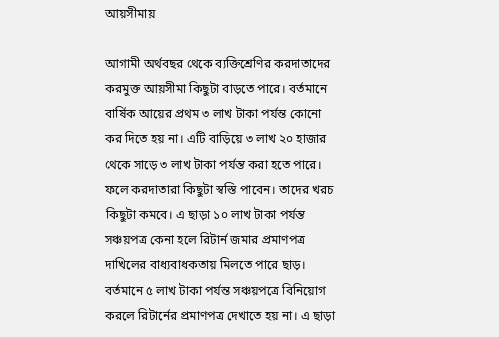আয়সীমায়

আগামী অর্থবছর থেকে ব্যক্তিশ্রেণির করদাতাদের করমুক্ত আয়সীমা কিছুটা বাড়তে পারে। বর্তমানে বার্ষিক আয়ের প্রথম ৩ লাখ টাকা পর্যন্ত কোনো কর দিতে হয় না। এটি বাড়িয়ে ৩ লাখ ২০ হাজার থেকে সাড়ে ৩ লাখ টাকা পর্যন্ত করা হতে পারে। ফলে করদাতারা কিছুটা স্বস্তি পাবেন। তাদের খরচ কিছুটা কমবে। এ ছাড়া ১০ লাখ টাকা পর্যন্ত সঞ্চয়পত্র কেনা হলে রিটার্ন জমার প্রমাণপত্র দাখিলের বাধ্যবাধকতায় মিলতে পারে ছাড়। বর্তমানে ৫ লাখ টাকা পর্যন্ত সঞ্চয়পত্রে বিনিয়োগ করলে রিটার্নের প্রমাণপত্র দেখাতে হয় না। এ ছাড়া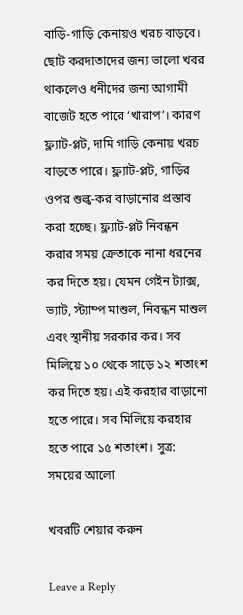বাড়ি-গাড়ি কেনায়ও খরচ বাড়বে। ছোট করদাতাদের জন্য ভালো খবর থাকলেও ধনীদের জন্য আগামী বাজেট হতে পারে ‘খারাপ’। কারণ ফ্ল্যাট-প্লট, দামি গাড়ি কেনায় খরচ বাড়তে পারে। ফ্ল্যাট-প্লট, গাড়ির ওপর শুল্ক-কর বাড়ানোর প্রস্তাব করা হচ্ছে। ফ্ল্যাট-প্লট নিবন্ধন করার সময় ক্রেতাকে নানা ধরনের কর দিতে হয়। যেমন গেইন ট্যাক্স, ভ্যাট, স্ট্যাম্প মাশুল, নিবন্ধন মাশুল এবং স্থানীয় সরকার কর। সব মিলিয়ে ১০ থেকে সাড়ে ১২ শতাংশ কর দিতে হয়। এই করহার বাড়ানো হতে পারে। সব মিলিয়ে করহার হতে পারে ১৫ শতাংশ। সুত্র: সময়ের আলো

খবরটি শেয়ার করুন

Leave a Reply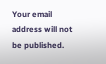Your email address will not be published.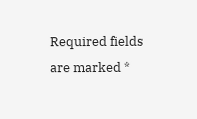Required fields are marked *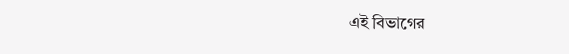এই বিভাগের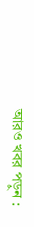আরও খবর পড়ুন :